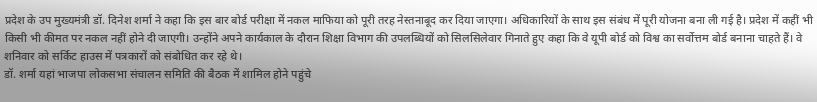प्रदेश के उप मुख्यमंत्री डॉ. दिनेश शर्मा ने कहा कि इस बार बोर्ड परीक्षा में नकल माफिया को पूरी तरह नेस्तनाबूद कर दिया जाएगा। अधिकारियों के साथ इस संबंध में पूरी योजना बना ली गई है। प्रदेश में कहीं भी किसी भी कीमत पर नकल नहीं होने दी जाएगी। उन्होंने अपने कार्यकाल के दौरान शिक्षा विभाग की उपलब्धियों को सिलसिलेवार गिनाते हुए कहा कि वे यूपी बोर्ड को विश्व का सर्वोत्तम बोर्ड बनाना चाहते हैं। वे शनिवार को सर्किट हाउस में पत्रकारों को संबोधित कर रहे थे।
डॉ. शर्मा यहां भाजपा लोकसभा संचालन समिति की बैठक में शामिल होने पहुंचे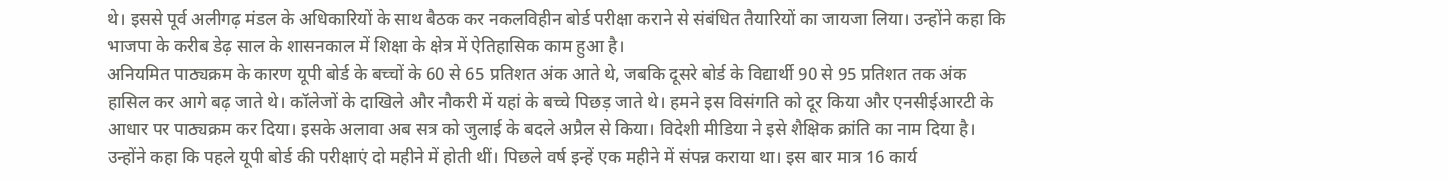थे। इससे पूर्व अलीगढ़ मंडल के अधिकारियों के साथ बैठक कर नकलविहीन बोर्ड परीक्षा कराने से संबंधित तैयारियों का जायजा लिया। उन्होंने कहा कि भाजपा के करीब डेढ़ साल के शासनकाल में शिक्षा के क्षेत्र में ऐतिहासिक काम हुआ है।
अनियमित पाठ्यक्रम के कारण यूपी बोर्ड के बच्चों के 60 से 65 प्रतिशत अंक आते थे, जबकि दूसरे बोर्ड के विद्यार्थी 90 से 95 प्रतिशत तक अंक हासिल कर आगे बढ़ जाते थे। कॉलेजों के दाखिले और नौकरी में यहां के बच्चे पिछड़ जाते थे। हमने इस विसंगति को दूर किया और एनसीईआरटी के आधार पर पाठ्यक्रम कर दिया। इसके अलावा अब सत्र को जुलाई के बदले अप्रैल से किया। विदेशी मीडिया ने इसे शैक्षिक क्रांति का नाम दिया है।
उन्होंने कहा कि पहले यूपी बोर्ड की परीक्षाएं दो महीने में होती थीं। पिछले वर्ष इन्हें एक महीने में संपन्न कराया था। इस बार मात्र 16 कार्य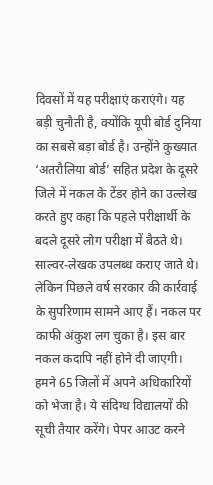दिवसों में यह परीक्षाएं कराएंगे। यह बड़ी चुनौती है, क्योंकि यूपी बोर्ड दुनिया का सबसे बड़ा बोर्ड है। उन्होंने कुख्यात ‘अतरौलिया बोर्ड’ सहित प्रदेश के दूसरे जिले में नकल के टेंडर होने का उल्लेख करते हुए कहा कि पहले परीक्षार्थी के बदले दूसरे लोग परीक्षा में बैठते थे। साल्वर-लेखक उपलब्ध कराए जाते थे।
लेकिन पिछले वर्ष सरकार की कार्रवाई के सुपरिणाम सामने आए हैं। नकल पर काफी अंकुश लग चुका है। इस बार नकल कदापि नहीं होने दी जाएगी। हमने 65 जिलों में अपने अधिकारियों को भेजा है। ये संदिग्ध विद्यालयों की सूची तैयार करेंगे। पेपर आउट करने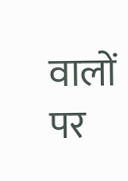वालों पर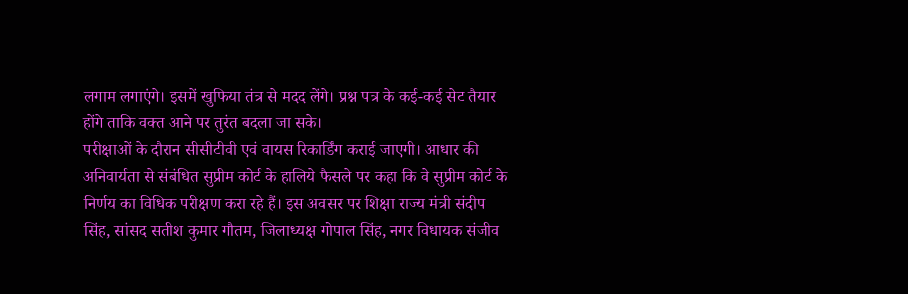लगाम लगाएंगे। इसमें खुफिया तंत्र से मदद लेंगे। प्रश्न पत्र के कई-कई सेट तैयार होंगे ताकि वक्त आने पर तुरंत बदला जा सके।
परीक्षाओं के दौरान सीसीटीवी एवं वायस रिकार्डिंग कराई जाएगी। आधार की अनिवार्यता से संबंधित सुप्रीम कोर्ट के हालिये फैसले पर कहा कि वे सुप्रीम कोर्ट के निर्णय का विधिक परीक्षण करा रहे हैं। इस अवसर पर शिक्षा राज्य मंत्री संदीप सिंह, सांसद सतीश कुमार गौतम, जिलाध्यक्ष गोपाल सिंह, नगर विधायक संजीव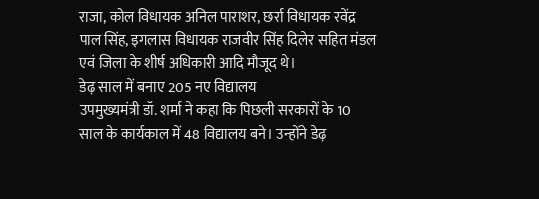राजा, कोल विधायक अनिल पाराशर, छर्रा विधायक रवेंद्र पाल सिंह, इगलास विधायक राजवीर सिंह दिलेर सहित मंडल एवं जिला के शीर्ष अधिकारी आदि मौजूद थे।
डेढ़ साल में बनाए 205 नए विद्यालय
उपमुख्यमंत्री डॉ. शर्मा ने कहा कि पिछली सरकारों के 10 साल के कार्यकाल में 48 विद्यालय बने। उन्होंने डेढ़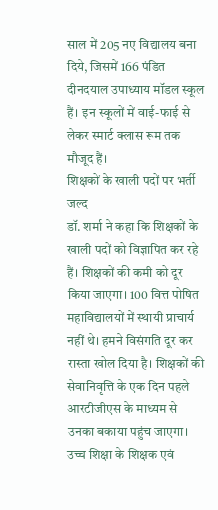साल में 205 नए विद्यालय बना दिये, जिसमें 166 पंडित दीनदयाल उपाध्याय मॉडल स्कूल हैं। इन स्कूलों में वाई-फाई से लेकर स्मार्ट क्लास रूम तक मौजूद हैं।
शिक्षकों के खाली पदों पर भर्ती जल्द
डॉ. शर्मा ने कहा कि शिक्षकों के खाली पदों को विज्ञापित कर रहे हैं। शिक्षकों की कमी को दूर किया जाएगा। 100 वित्त पोषित महाविद्यालयों में स्थायी प्राचार्य नहीं थे। हमने विसंगति दूर कर रास्ता खोल दिया है। शिक्षकों की सेवानिवृत्ति के एक दिन पहले आरटीजीएस के माध्यम से उनका बकाया पहुंच जाएगा। उच्च शिक्षा के शिक्षक एवं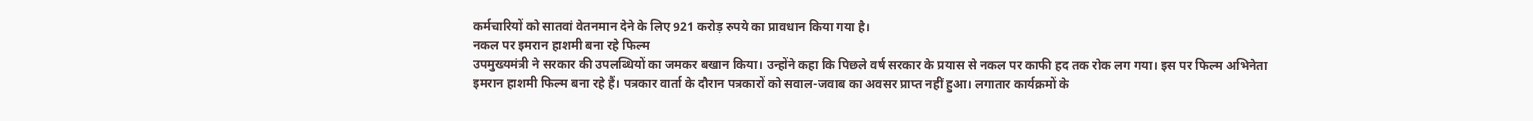कर्मचारियों को सातवां वेतनमान देने के लिए 921 करोड़ रुपये का प्रावधान किया गया है।
नकल पर इमरान हाशमी बना रहे फिल्म
उपमुख्यमंत्री ने सरकार की उपलब्धियों का जमकर बखान किया। उन्होंने कहा कि पिछले वर्ष सरकार के प्रयास से नकल पर काफी हद तक रोक लग गया। इस पर फिल्म अभिनेता इमरान हाशमी फिल्म बना रहे हैं। पत्रकार वार्ता के दौरान पत्रकारों को सवाल-जवाब का अवसर प्राप्त नहीं हुआ। लगातार कार्यक्रमों के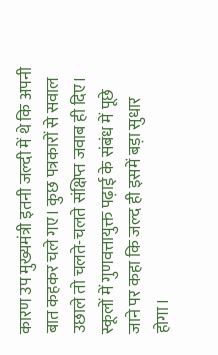कारण उप मुख्यमंत्री इतनी जल्दी में थे कि अपनी बात कहकर चले गए। कुछ पत्रकारों से सवाल उछाले तो चलते-चलते संक्षिप्त जवाब ही दिए। स्कूलों में गुणवत्तायुक्त पढ़ाई के संबंध में पूछे जाने पर कहा कि जल्द ही इसमें बड़ा सुधार होगा।